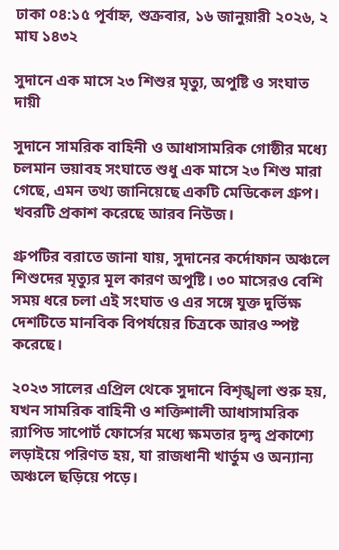ঢাকা ০৪:১৫ পূর্বাহ্ন, শুক্রবার, ১৬ জানুয়ারী ২০২৬, ২ মাঘ ১৪৩২

সুদানে এক মাসে ২৩ শিশুর মৃত্যু, অপুষ্টি ও সংঘাত দায়ী

সুদানে সামরিক বাহিনী ও আধাসামরিক গোষ্ঠীর মধ্যে চলমান ভয়াবহ সংঘাতে শুধু এক মাসে ২৩ শিশু মারা গেছে, এমন তথ্য জানিয়েছে একটি মেডিকেল গ্রুপ। খবরটি প্রকাশ করেছে আরব নিউজ।

গ্রুপটির বরাতে জানা যায়, সুদানের কর্দোফান অঞ্চলে শিশুদের মৃত্যুর মূল কারণ অপুষ্টি। ৩০ মাসেরও বেশি সময় ধরে চলা এই সংঘাত ও এর সঙ্গে যুক্ত দুর্ভিক্ষ দেশটিতে মানবিক বিপর্যয়ের চিত্রকে আরও স্পষ্ট করেছে।

২০২৩ সালের এপ্রিল থেকে সুদানে বিশৃঙ্খলা শুরু হয়, যখন সামরিক বাহিনী ও শক্তিশালী আধাসামরিক র‍্যাপিড সাপোর্ট ফোর্সের মধ্যে ক্ষমতার দ্বন্দ্ব প্রকাশ্যে লড়াইয়ে পরিণত হয়, যা রাজধানী খার্তুম ও অন্যান্য অঞ্চলে ছড়িয়ে পড়ে।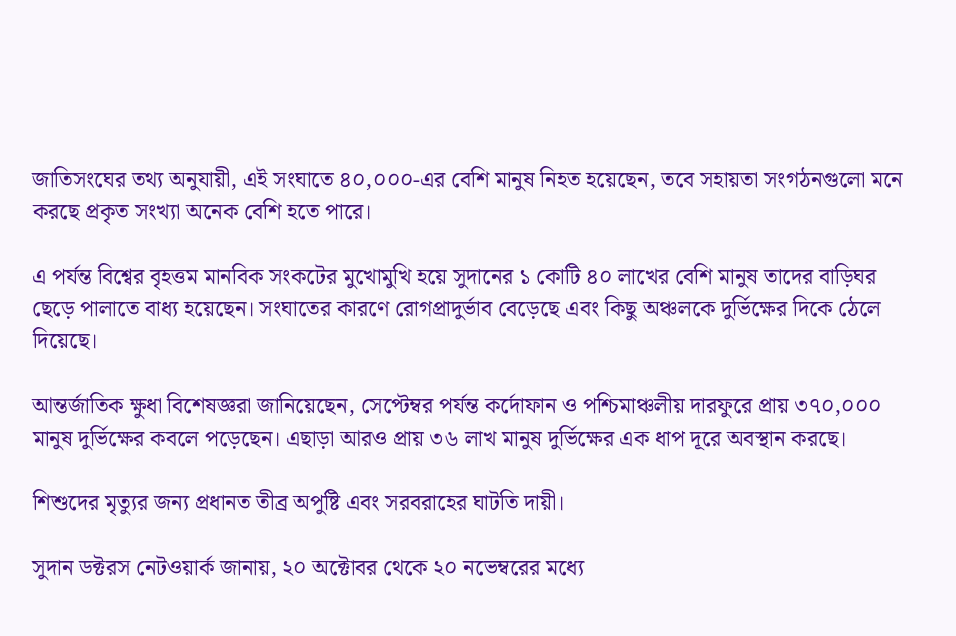জাতিসংঘের তথ্য অনুযায়ী, এই সংঘাতে ৪০,০০০-এর বেশি মানুষ নিহত হয়েছেন, তবে সহায়তা সংগঠনগুলো মনে করছে প্রকৃত সংখ্যা অনেক বেশি হতে পারে।

এ পর্যন্ত বিশ্বের বৃহত্তম মানবিক সংকটের মুখোমুখি হয়ে সুদানের ১ কোটি ৪০ লাখের বেশি মানুষ তাদের বাড়িঘর ছেড়ে পালাতে বাধ্য হয়েছেন। সংঘাতের কারণে রোগপ্রাদুর্ভাব বেড়েছে এবং কিছু অঞ্চলকে দুর্ভিক্ষের দিকে ঠেলে দিয়েছে।

আন্তর্জাতিক ক্ষুধা বিশেষজ্ঞরা জানিয়েছেন, সেপ্টেম্বর পর্যন্ত কর্দোফান ও পশ্চিমাঞ্চলীয় দারফুরে প্রায় ৩৭০,০০০ মানুষ দুর্ভিক্ষের কবলে পড়েছেন। এছাড়া আরও প্রায় ৩৬ লাখ মানুষ দুর্ভিক্ষের এক ধাপ দূরে অবস্থান করছে।

শিশুদের মৃত্যুর জন্য প্রধানত তীব্র অপুষ্টি এবং সরবরাহের ঘাটতি দায়ী।

সুদান ডক্টরস নেটওয়ার্ক জানায়, ২০ অক্টোবর থেকে ২০ নভেম্বরের মধ্যে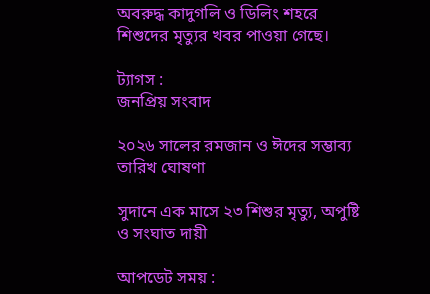অবরুদ্ধ কাদুগলি ও ডিলিং শহরে শিশুদের মৃত্যুর খবর পাওয়া গেছে।

ট্যাগস :
জনপ্রিয় সংবাদ

২০২৬ সালের রমজান ও ঈদের সম্ভাব্য তারিখ ঘোষণা

সুদানে এক মাসে ২৩ শিশুর মৃত্যু, অপুষ্টি ও সংঘাত দায়ী

আপডেট সময় :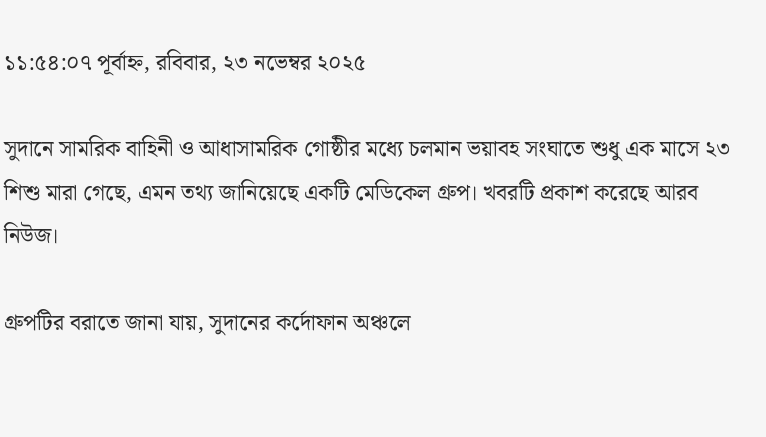১১:৫৪:০৭ পূর্বাহ্ন, রবিবার, ২৩ নভেম্বর ২০২৫

সুদানে সামরিক বাহিনী ও আধাসামরিক গোষ্ঠীর মধ্যে চলমান ভয়াবহ সংঘাতে শুধু এক মাসে ২৩ শিশু মারা গেছে, এমন তথ্য জানিয়েছে একটি মেডিকেল গ্রুপ। খবরটি প্রকাশ করেছে আরব নিউজ।

গ্রুপটির বরাতে জানা যায়, সুদানের কর্দোফান অঞ্চলে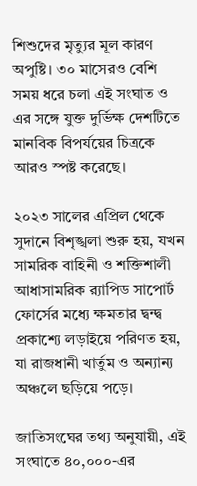শিশুদের মৃত্যুর মূল কারণ অপুষ্টি। ৩০ মাসেরও বেশি সময় ধরে চলা এই সংঘাত ও এর সঙ্গে যুক্ত দুর্ভিক্ষ দেশটিতে মানবিক বিপর্যয়ের চিত্রকে আরও স্পষ্ট করেছে।

২০২৩ সালের এপ্রিল থেকে সুদানে বিশৃঙ্খলা শুরু হয়, যখন সামরিক বাহিনী ও শক্তিশালী আধাসামরিক র‍্যাপিড সাপোর্ট ফোর্সের মধ্যে ক্ষমতার দ্বন্দ্ব প্রকাশ্যে লড়াইয়ে পরিণত হয়, যা রাজধানী খার্তুম ও অন্যান্য অঞ্চলে ছড়িয়ে পড়ে।

জাতিসংঘের তথ্য অনুযায়ী, এই সংঘাতে ৪০,০০০-এর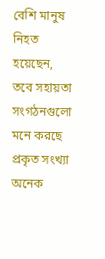বেশি মানুষ নিহত হয়েছেন, তবে সহায়তা সংগঠনগুলো মনে করছে প্রকৃত সংখ্যা অনেক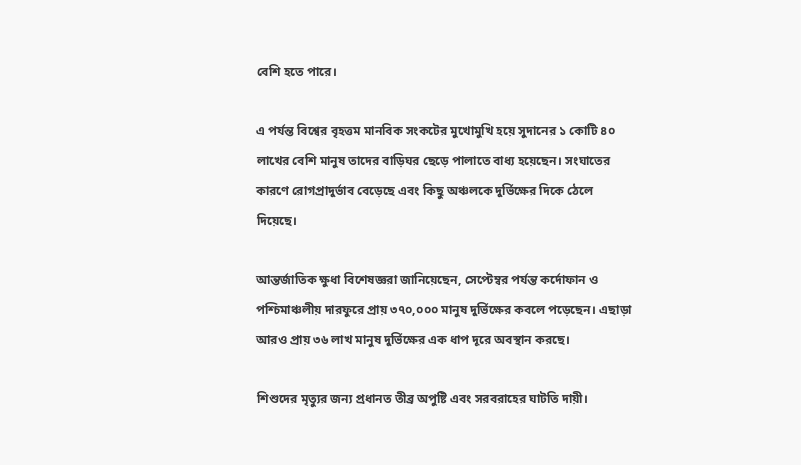বেশি হতে পারে।

এ পর্যন্ত বিশ্বের বৃহত্তম মানবিক সংকটের মুখোমুখি হয়ে সুদানের ১ কোটি ৪০ লাখের বেশি মানুষ তাদের বাড়িঘর ছেড়ে পালাতে বাধ্য হয়েছেন। সংঘাতের কারণে রোগপ্রাদুর্ভাব বেড়েছে এবং কিছু অঞ্চলকে দুর্ভিক্ষের দিকে ঠেলে দিয়েছে।

আন্তর্জাতিক ক্ষুধা বিশেষজ্ঞরা জানিয়েছেন, সেপ্টেম্বর পর্যন্ত কর্দোফান ও পশ্চিমাঞ্চলীয় দারফুরে প্রায় ৩৭০,০০০ মানুষ দুর্ভিক্ষের কবলে পড়েছেন। এছাড়া আরও প্রায় ৩৬ লাখ মানুষ দুর্ভিক্ষের এক ধাপ দূরে অবস্থান করছে।

শিশুদের মৃত্যুর জন্য প্রধানত তীব্র অপুষ্টি এবং সরবরাহের ঘাটতি দায়ী।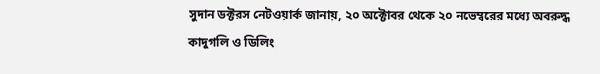সুদান ডক্টরস নেটওয়ার্ক জানায়, ২০ অক্টোবর থেকে ২০ নভেম্বরের মধ্যে অবরুদ্ধ কাদুগলি ও ডিলিং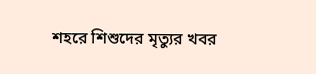শহরে শিশুদের মৃত্যুর খবর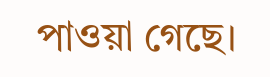পাওয়া গেছে।